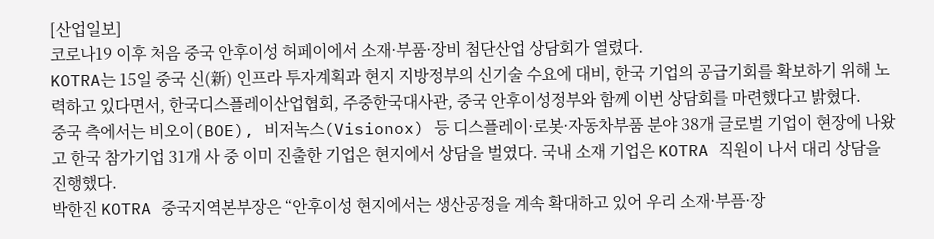[산업일보]
코로나19 이후 처음 중국 안후이성 허페이에서 소재·부품·장비 첨단산업 상담회가 열렸다.
KOTRA는 15일 중국 신(新) 인프라 투자계획과 현지 지방정부의 신기술 수요에 대비, 한국 기업의 공급기회를 확보하기 위해 노력하고 있다면서, 한국디스플레이산업협회, 주중한국대사관, 중국 안후이성정부와 함께 이번 상담회를 마련했다고 밝혔다.
중국 측에서는 비오이(BOE), 비저녹스(Visionox) 등 디스플레이·로봇·자동차부품 분야 38개 글로벌 기업이 현장에 나왔고 한국 참가기업 31개 사 중 이미 진출한 기업은 현지에서 상담을 벌였다. 국내 소재 기업은 KOTRA 직원이 나서 대리 상담을 진행했다.
박한진 KOTRA 중국지역본부장은 “안후이성 현지에서는 생산공정을 계속 확대하고 있어 우리 소재·부픔·장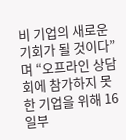비 기업의 새로운 기회가 될 것이다”며 “오프라인 상담회에 참가하지 못한 기업을 위해 16일부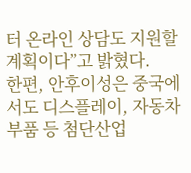터 온라인 상담도 지원할 계획이다”고 밝혔다.
한편, 안후이성은 중국에서도 디스플레이, 자동차부품 등 첨단산업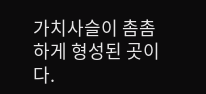가치사슬이 촘촘하게 형성된 곳이다.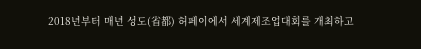2018년부터 매년 성도(省都) 허페이에서 세계제조업대회를 개최하고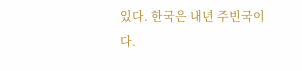있다. 한국은 내년 주빈국이다.